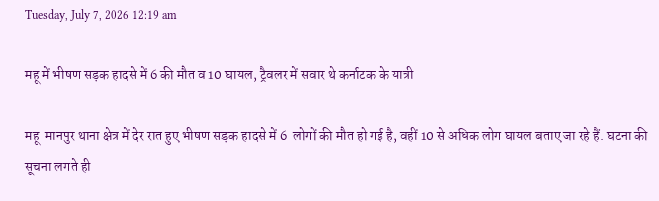Tuesday, July 7, 2026 12:19 am

महू में भीषण सड़क हादसे में 6 की मौत व 10 घायल, ट्रैवलर में सवार थे कर्नाटक के यात्री

महू  मानपुर थाना क्षेत्र में देर रात हुए भीषण सड़क हादसे में 6  लोगों की मौत हो गई है, वहीं 10 से अधिक लोग घायल बताए जा रहे हैं. घटना की सूचना लगते ही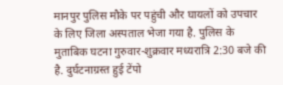मानपुर पुलिस मौके पर पहुंची और घायलों को उपचार के लिए जिला अस्पताल भेजा गया है. पुलिस के मुताबिक घटना गुरुवार-शुक्रवार मध्यरात्रि 2:30 बजे की है. दुर्घटनाग्रस्त हुई टेंपो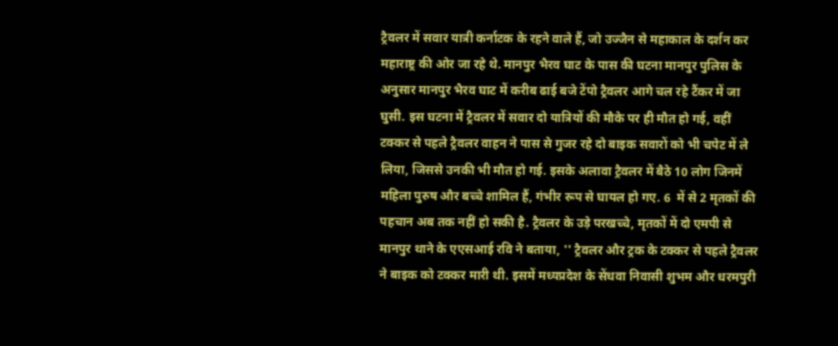ट्रैवलर में सवार यात्री कर्नाटक के रहने वाले हैं, जो उज्जैन से महाकाल के दर्शन कर महाराष्ट्र की ओर जा रहे थे. मानपुर भैरव घाट के पास की घटना मानपुर पुलिस के अनुसार मानपुर भैरव घाट में करीब ढाई बजे टेंपो ट्रैवलर आगे चल रहे टैंकर में जा घुसी. इस घटना में ट्रैवलर में सवार दो यात्रियों की मौके पर ही मौत हो गई, वहीं टक्कर से पहले ट्रैवलर वाहन ने पास से गुजर रहे दो बाइक सवारों को भी चपेट में ले लिया, जिससे उनकी भी मौत हो गई. इसके अलावा ट्रैवलर में बैठे 10 लोग जिनमें महिला पुरुष और बच्चे शामिल हैं, गंभीर रूप से घायल हो गए. 6  में से 2 मृतकों की पहचान अब तक नहीं हो सकी है. ट्रैवलर के उड़े परखच्चे, मृतकों में दो एमपी से मानपुर थाने के एएसआई रवि ने बताया, '' ट्रैवलर और ट्रक के टक्कर से पहले ट्रैवलर ने बाइक को टक्कर मारी थी. इसमें मध्यप्रदेश के सेंधवा निवासी शुभम और धरमपुरी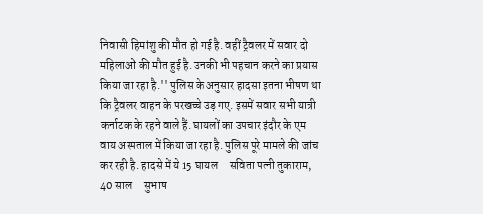निवासी हिमांशु की मौत हो गई है. वहीं ट्रैवलर में सवार दो महिलाओं की मौत हुई है. उनकी भी पहचान करने का प्रयास किया जा रहा है.'' पुलिस के अनुसार हादसा इतना भीषण था कि ट्रैवलर वाहन के परखच्चे उड़ गए. इसमें सवार सभी यात्री कर्नाटक के रहने वाले हैं. घायलों का उपचार इंदौर के एम वाय अस्पताल में किया जा रहा है. पुलिस पूरे मामले की जांच कर रही है. हादसे में ये 15 घायल     सविता पत्नी तुकाराम, 40 साल     सुभाष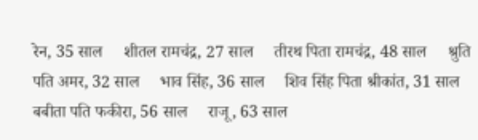रेन, 35 साल     शीतल रामचंद्र, 27 साल     तीरथ पिता रामचंद्र, 48 साल     श्रुति पति अमर, 32 साल     भाव सिंह, 36 साल     शिव सिंह पिता श्रीकांत, 31 साल     बबीता पति फकीरा, 56 साल     राजू, 63 साल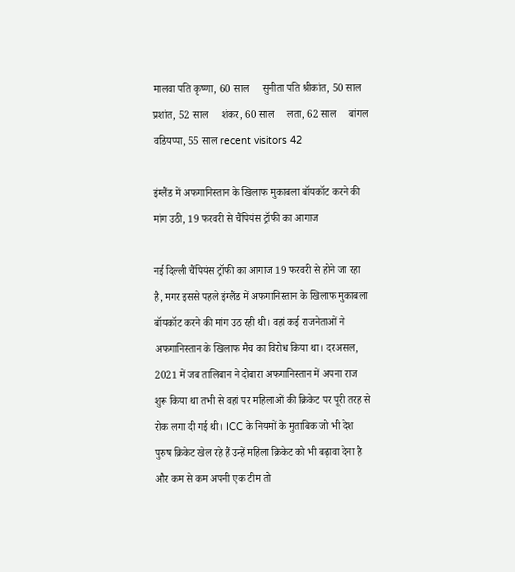मालवा पति कृष्णा, 60 साल     सुनीता पति श्रीकांत, 50 साल     प्रशांत, 52 साल     शंकर, 60 साल     लता, 62 साल     बांगल वडियप्पा, 55 साल recent visitors 42

इंग्लैंड में अफगानिस्तान के खिलाफ मुकाबला बॉयकॉट करने की मांग उठी, 19 फरवरी से चैंपियंस ट्रॉफी का आगाज

नई दिल्ली चैंपियंस ट्रॉफी का आगाज 19 फरवरी से होने जा रहा है, मगर इससे पहले इंग्लैंड में अफगानिस्तान के खिलाफ मुकाबला बॉयकॉट करने की मांग उठ रही थी। वहां कई राजनेताओं ने अफगानिस्तान के खिलाफ मैच का विरोध किया था। दरअसल, 2021 में जब तालिबान ने दोबारा अफगानिस्तान में अपना राज शुरू किया था तभी से वहां पर महिलाओं की क्रिकेट पर पूरी तरह से रोक लगा दी गई थी। ICC के नियमों के मुताबिक जो भी देश पुरुष क्रिकेट खेल रहे हैं उन्हें महिला क्रिकेट को भी बढ़ावा देना है और कम से कम अपनी एक टीम तो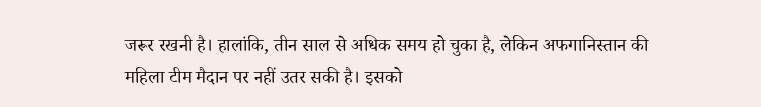जरूर रखनी है। हालांकि, तीन साल से अधिक समय हो चुका है, लेकिन अफगानिस्तान की महिला टीम मैदान पर नहीं उतर सकी है। इसको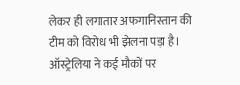लेकर ही लगातार अफगानिस्तान की टीम को विरोध भी झेलना पड़ा है। ऑस्ट्रेलिया ने कई मौकों पर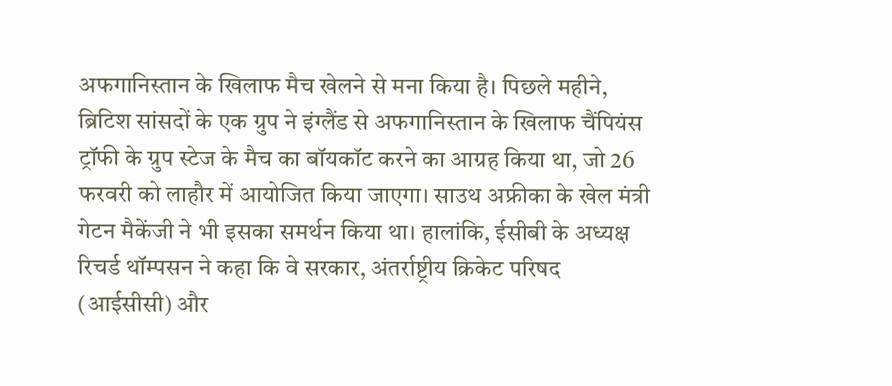अफगानिस्तान के खिलाफ मैच खेलने से मना किया है। पिछले महीने, ब्रिटिश सांसदों के एक ग्रुप ने इंग्लैंड से अफगानिस्तान के खिलाफ चैंपियंस ट्रॉफी के ग्रुप स्टेज के मैच का बॉयकॉट करने का आग्रह किया था, जो 26 फरवरी को लाहौर में आयोजित किया जाएगा। साउथ अफ्रीका के खेल मंत्री गेटन मैकेंजी ने भी इसका समर्थन किया था। हालांकि, ईसीबी के अध्यक्ष रिचर्ड थॉम्पसन ने कहा कि वे सरकार, अंतर्राष्ट्रीय क्रिकेट परिषद (आईसीसी) और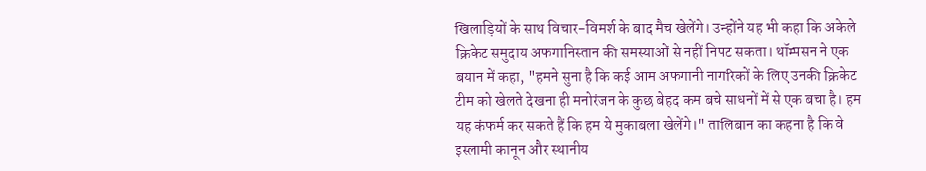खिलाड़ियों के साथ विचार-विमर्श के बाद मैच खेलेंगे। उन्होंने यह भी कहा कि अकेले क्रिकेट समुदाय अफगानिस्तान की समस्याओं से नहीं निपट सकता। थॉम्पसन ने एक बयान में कहा, "हमने सुना है कि कई आम अफगानी नागरिकों के लिए उनकी क्रिकेट टीम को खेलते देखना ही मनोरंजन के कुछ बेहद कम बचे साधनों में से एक बचा है। हम यह कंफर्म कर सकते हैं कि हम ये मुकाबला खेलेंगे।" तालिबान का कहना है कि वे इस्लामी कानून और स्थानीय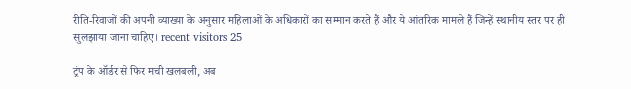रीति-रिवाजों की अपनी व्याख्या के अनुसार महिलाओं के अधिकारों का सम्मान करते हैं और ये आंतरिक मामले हैं जिन्हें स्थानीय स्तर पर ही सुलझाया जाना चाहिए। recent visitors 25

ट्रंप के ऑर्डर से फिर मची खलबली, अब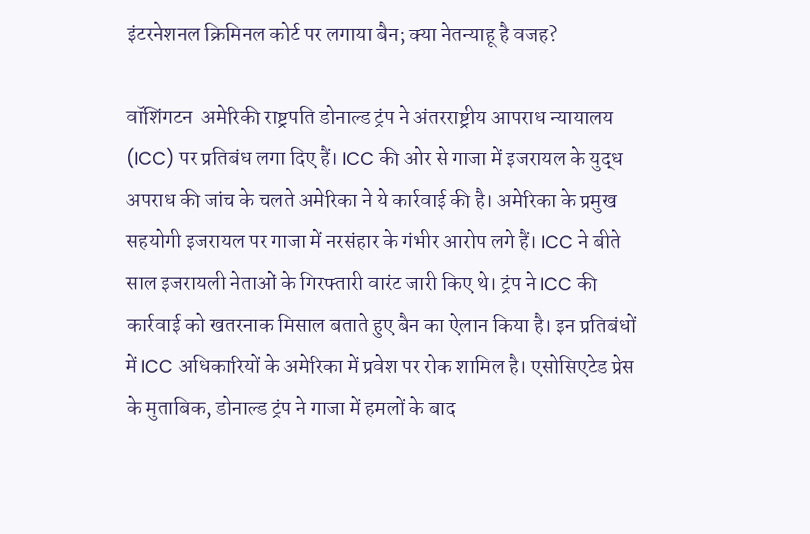इंटरनेशनल क्रिमिनल कोर्ट पर लगाया बैन; क्या नेतन्याहू है वजह?

वॉशिंगटन  अमेरिकी राष्ट्रपति डोनाल्ड ट्रंप ने अंतरराष्ट्रीय आपराध न्यायालय (ICC) पर प्रतिबंध लगा दिए हैं। ICC की ओर से गाजा में इजरायल के युद्ध अपराध की जांच के चलते अमेरिका ने ये कार्रवाई की है। अमेरिका के प्रमुख सहयोगी इजरायल पर गाजा में नरसंहार के गंभीर आरोप लगे हैं। ICC ने बीते साल इजरायली नेताओं के गिरफ्तारी वारंट जारी किए थे। ट्रंप ने ICC की कार्रवाई को खतरनाक मिसाल बताते हुए बैन का ऐलान किया है। इन प्रतिबंधों में ICC अधिकारियों के अमेरिका में प्रवेश पर रोक शामिल है। एसोसिएटेड प्रेस के मुताबिक, डोनाल्ड ट्रंप ने गाजा में हमलों के बाद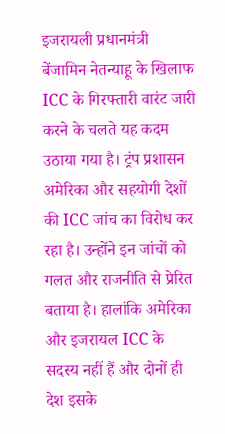इजरायली प्रधानमंत्री बेंजामिन नेतन्याहू के खिलाफ ICC के गिरफ्तारी वारंट जारी करने के चलते यह कदम उठाया गया है। ट्रंप प्रशासन अमेरिका और सहयोगी देशों की ICC जांच का विरोध कर रहा है। उन्होंने इन जांचों को गलत और राजनीति से प्रेरित बताया है। हालांकि अमेरिका और इजरायल ICC के सदस्य नहीं हैं और दोनों ही देश इसके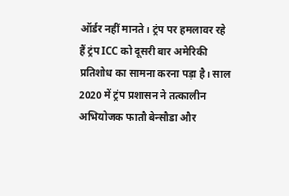ऑर्डर नहीं मानते। ट्रंप पर हमलावर रहे हैं ट्रंप ICC को दूसरी बार अमेरिकी प्रतिशोध का सामना करना पड़ा है। साल 2020 में ट्रंप प्रशासन ने तत्कालीन अभियोजक फातौ बेन्सौडा और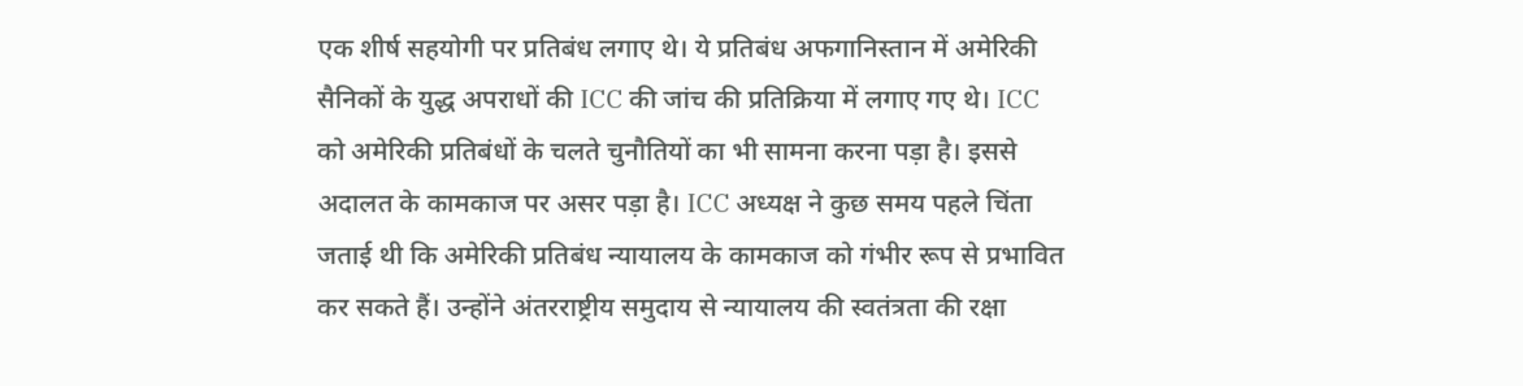एक शीर्ष सहयोगी पर प्रतिबंध लगाए थे। ये प्रतिबंध अफगानिस्तान में अमेरिकी सैनिकों के युद्ध अपराधों की ICC की जांच की प्रतिक्रिया में लगाए गए थे। ICC को अमेरिकी प्रतिबंधों के चलते चुनौतियों का भी सामना करना पड़ा है। इससे अदालत के कामकाज पर असर पड़ा है। ICC अध्यक्ष ने कुछ समय पहले चिंता जताई थी कि अमेरिकी प्रतिबंध न्यायालय के कामकाज को गंभीर रूप से प्रभावित कर सकते हैं। उन्होंने अंतरराष्ट्रीय समुदाय से न्यायालय की स्वतंत्रता की रक्षा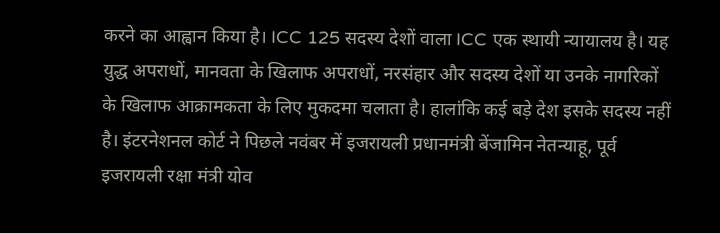करने का आह्वान किया है। ICC 125 सदस्य देशों वाला ICC एक स्थायी न्यायालय है। यह युद्ध अपराधों, मानवता के खिलाफ अपराधों, नरसंहार और सदस्य देशों या उनके नागरिकों के खिलाफ आक्रामकता के लिए मुकदमा चलाता है। हालांकि कई बड़े देश इसके सदस्य नहीं है। इंटरनेशनल कोर्ट ने पिछले नवंबर में इजरायली प्रधानमंत्री बेंजामिन नेतन्याहू, पूर्व इजरायली रक्षा मंत्री योव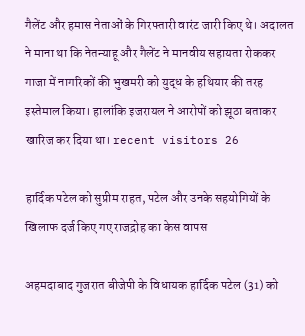गैलेंट और हमास नेताओं के गिरफ्तारी वारंट जारी किए थे। अदालत ने माना था कि नेतन्याहू और गैलेंट ने मानवीय सहायता रोककर गाजा में नागरिकों की भुखमरी को युद्ध के हथियार की तरह इस्तेमाल किया। हालांकि इजरायल ने आरोपों को झूठा बताकर खारिज कर दिया था। recent visitors 26

हार्दिक पटेल को सुप्रीम राहत, पटेल और उनके सहयोगियों के खिलाफ दर्ज किए गए राजद्रोह का केस वापस

अहमदाबाद गुजरात बीजेपी के विधायक हार्दिक पटेल (31) को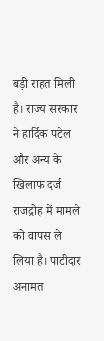बड़ी राहत मिली है। राज्य सरकार ने हार्दिक पटेल और अन्य के खिलाफ दर्ज राजद्रोह में मामले को वापस ले लिया है। पाटीदार अनामत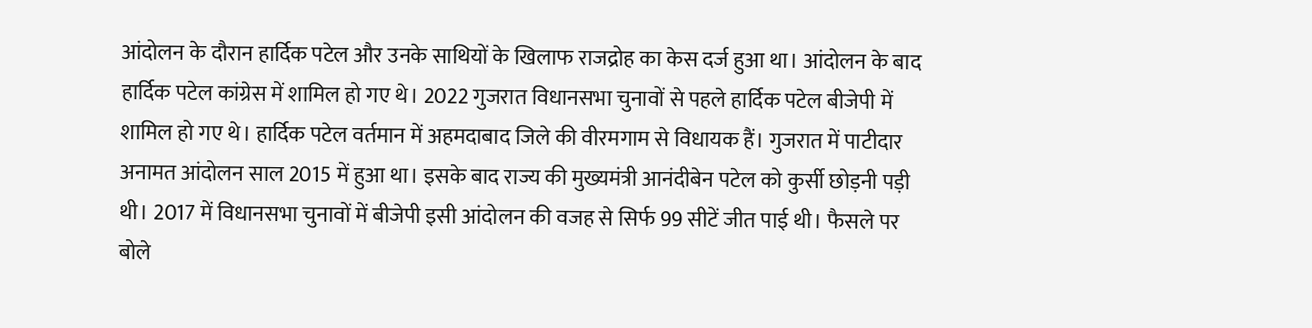आंदोलन के दौरान हार्दिक पटेल और उनके साथियों के खिलाफ राजद्रोह का केस दर्ज हुआ था। आंदोलन के बाद हार्दिक पटेल कांग्रेस में शामिल हो गए थे। 2022 गुजरात विधानसभा चुनावों से पहले हार्दिक पटेल बीजेपी में शामिल हो गए थे। हार्दिक पटेल वर्तमान में अहमदाबाद जिले की वीरमगाम से विधायक हैं। गुजरात में पाटीदार अनामत आंदोलन साल 2015 में हुआ था। इसके बाद राज्य की मुख्यमंत्री आनंदीबेन पटेल को कुर्सी छोड़नी पड़ी थी। 2017 में विधानसभा चुनावों में बीजेपी इसी आंदोलन की वजह से सिर्फ 99 सीटें जीत पाई थी। फैसले पर बोले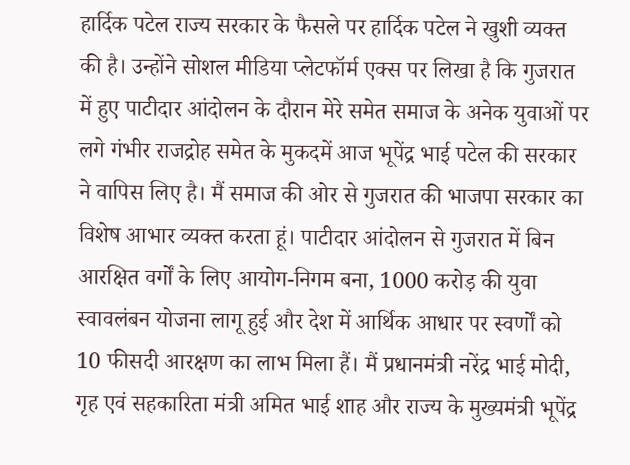हार्दिक पटेल राज्य सरकार के फैसले पर हार्दिक पटेल ने खुशी व्यक्त की है। उन्होंने सोशल मीडिया प्लेटफॉर्म एक्स पर लिखा है कि गुजरात में हुए पाटीदार आंदोलन के दौरान मेरे समेत समाज के अनेक युवाओं पर लगे गंभीर राजद्रोह समेत के मुकदमें आज भूपेंद्र भाई पटेल की सरकार ने वापिस लिए है। मैं समाज की ओर से गुजरात की भाजपा सरकार का विशेष आभार व्यक्त करता हूं। पाटीदार आंदोलन से गुजरात में बिन आरक्षित वर्गों के लिए आयोग-निगम बना, 1000 करोड़ की युवा स्वावलंबन योजना लागू हुई और देश में आर्थिक आधार पर स्वर्णों को 10 फीसदी आरक्षण का लाभ मिला हैं। मैं प्रधानमंत्री नरेंद्र भाई मोदी, गृह एवं सहकारिता मंत्री अमित भाई शाह और राज्य के मुख्यमंत्री भूपेंद्र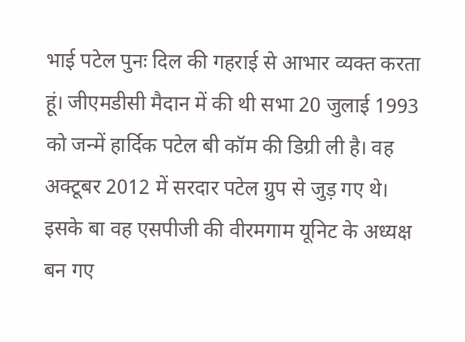भाई पटेल पुनः दिल की गहराई से आभार व्यक्त करता हूं। जीएमडीसी मैदान में की थी सभा 20 जुलाई 1993 को जन्में हार्दिक पटेल बी कॉम की डिग्री ली है। वह अक्टूबर 2012 में सरदार पटेल ग्रुप से जुड़ गए थे। इसके बा वह एसपीजी की वीरमगाम यूनिट के अध्यक्ष बन गए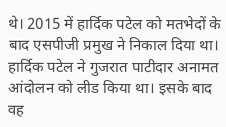थे। 2015 में हार्दिक पटेल को मतभेदों के बाद एसपीजी प्रमुख ने निकाल दिया था। हार्दिक पटेल ने गुजरात पाटीदार अनामत आंदोलन को लीड किया था। इसके बाद वह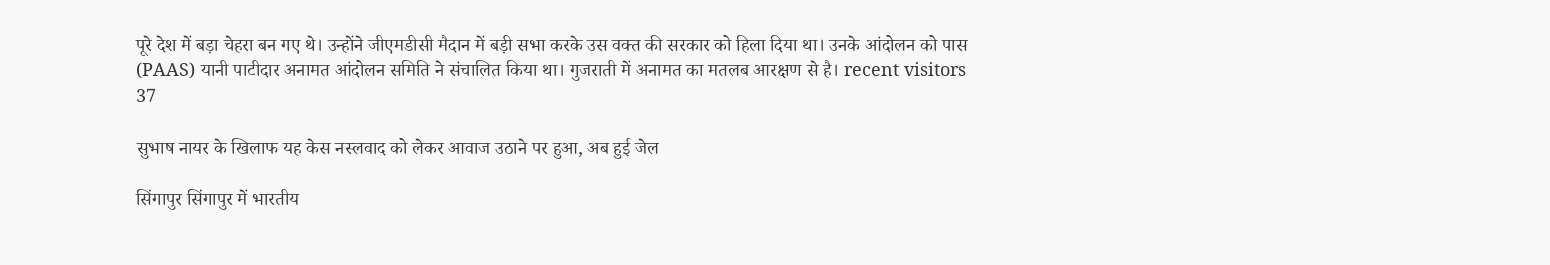पूरे देश में बड़ा चेहरा बन गए थे। उन्होंने जीएमडीसी मैदान में बड़ी सभा करके उस वक्त की सरकार को हिला दिया था। उनके आंदोलन को पास (PAAS) यानी पाटीदार अनामत आंदोलन समिति ने संचालित किया था। गुजराती में अनामत का मतलब आरक्षण से है। recent visitors 37

सुभाष नायर के खिलाफ यह केस नस्लवाद को लेकर आवाज उठाने पर हुआ, अब हुई जेल

सिंगापुर सिंगापुर में भारतीय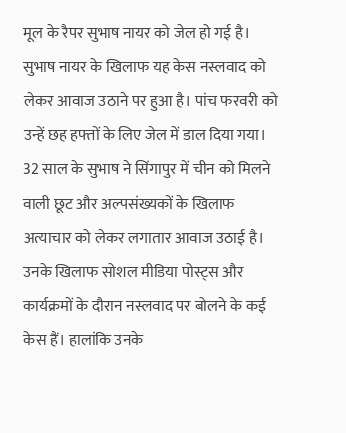मूल के रैपर सुभाष नायर को जेल हो गई है। सुभाष नायर के खिलाफ यह केस नस्लवाद को लेकर आवाज उठाने पर हुआ है। पांच फरवरी को उन्हें छह हफ्तों के लिए जेल में डाल दिया गया। 32 साल के सुभाष ने सिंगापुर में चीन को मिलने वाली छूट और अल्पसंख्यकों के खिलाफ अत्याचार को लेकर लगातार आवाज उठाई है। उनके खिलाफ सोशल मीडिया पोस्ट्स और कार्यक्रमों के दौरान नस्लवाद पर बोलने के कई केस हैं। हालांकि उनके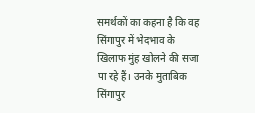समर्थकों का कहना है कि वह सिंगापुर में भेदभाव के खिलाफ मुंह खोलने की सजा पा रहे हैं। उनके मुताबिक सिंगापुर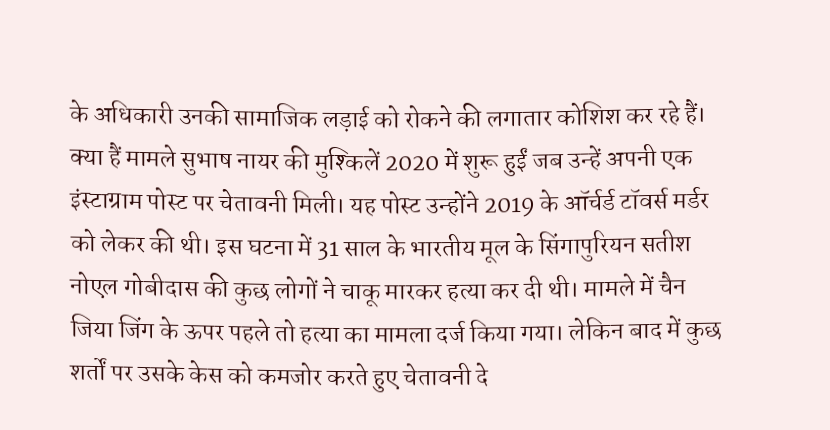के अधिकारी उनकी सामाजिक लड़ाई को रोकने की लगातार कोशिश कर रहे हैं। क्या हैं मामले सुभाष नायर की मुश्किलें 2020 में शुरू हुईं जब उन्हें अपनी एक इंस्टाग्राम पोस्ट पर चेतावनी मिली। यह पोस्ट उन्होंने 2019 के ऑर्चर्ड टॉवर्स मर्डर को लेकर की थी। इस घटना में 31 साल के भारतीय मूल के सिंगापुरियन सतीश नोएल गोबीदास की कुछ लोगों ने चाकू मारकर हत्या कर दी थी। मामले में चैन जिया जिंग के ऊपर पहले तो हत्या का मामला दर्ज किया गया। लेकिन बाद में कुछ शर्तों पर उसके केस को कमजोर करते हुए चेतावनी दे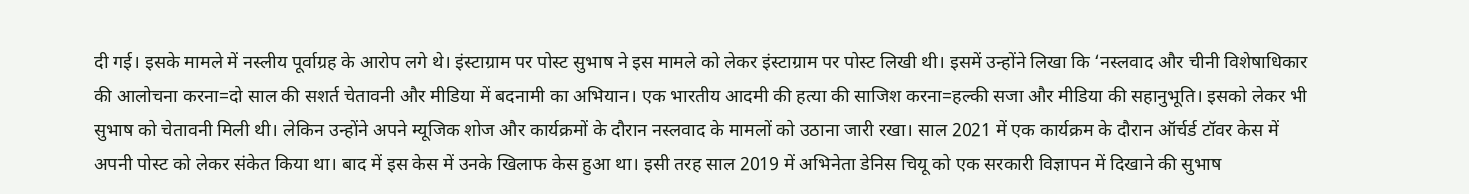दी गई। इसके मामले में नस्लीय पूर्वाग्रह के आरोप लगे थे। इंस्टाग्राम पर पोस्ट सुभाष ने इस मामले को लेकर इंस्टाग्राम पर पोस्ट लिखी थी। इसमें उन्होंने लिखा कि ‘नस्लवाद और चीनी विशेषाधिकार की आलोचना करना=दो साल की सशर्त चेतावनी और मीडिया में बदनामी का अभियान। एक भारतीय आदमी की हत्या की साजिश करना=हल्की सजा और मीडिया की सहानुभूति। इसको लेकर भी सुभाष को चेतावनी मिली थी। लेकिन उन्होंने अपने म्यूजिक शोज और कार्यक्रमों के दौरान नस्लवाद के मामलों को उठाना जारी रखा। साल 2021 में एक कार्यक्रम के दौरान ऑर्चर्ड टॉवर केस में अपनी पोस्ट को लेकर संकेत किया था। बाद में इस केस में उनके खिलाफ केस हुआ था। इसी तरह साल 2019 में अभिनेता डेनिस चियू को एक सरकारी विज्ञापन में दिखाने की सुभाष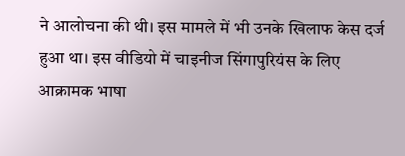ने आलोचना की थी। इस मामले में भी उनके खिलाफ केस दर्ज हुआ था। इस वीडियो में चाइनीज सिंगापुरियंस के लिए आक्रामक भाषा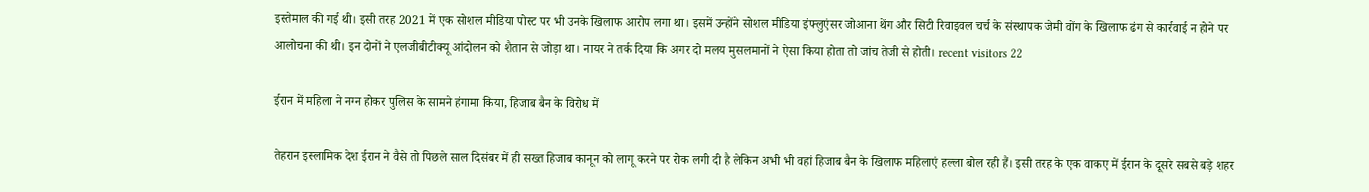इस्तेमाल की गई थी। इसी तरह 2021 में एक सोशल मीडिया पोस्ट पर भी उनके खिलाफ आरोप लगा था। इसमें उन्होंने सोशल मीडिया इंफ्लुएंसर जोआना थेंग और सिटी रिवाइवल चर्च के संस्थापक जेमी वोंग के खिलाफ ढंग से कार्रवाई न होने पर आलोचना की थी। इन दोनों ने एलजीबीटीक्यू आंदोलन को शैतान से जोड़ा था। नायर ने तर्क दिया कि अगर दो मलय मुसलमानों ने ऐसा किया होता तो जांच तेजी से होती। recent visitors 22

ईरान में महिला ने नग्न होकर पुलिस के सामने हंगामा किया, हिजाब बैन के विरोध में

तेहरान इस्लामिक देश ईरान ने वैसे तो पिछले साल दिसंबर में ही सख्त हिजाब कानून को लागू करने पर रोक लगी दी है लेकिन अभी भी वहां हिजाब बैन के खिलाफ महिलाएं हल्ला बोल रही हैं। इसी तरह के एक वाकए में ईरान के दूसरे सबसे बड़े शहर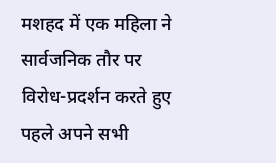मशहद में एक महिला ने सार्वजनिक तौर पर विरोध-प्रदर्शन करते हुए पहले अपने सभी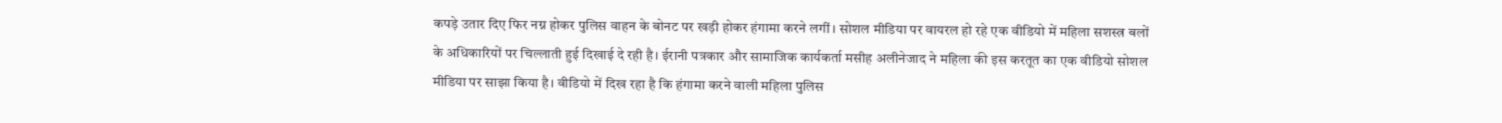कपड़े उतार दिए फिर नग्न होकर पुलिस वाहन के बोनट पर खड़ी होकर हंगामा करने लगीं। सोशल मीडिया पर वायरल हो रहे एक वीडियो में महिला सशस्त्र बलों के अधिकारियों पर चिल्लाती हुई दिखाई दे रही है। ईरानी पत्रकार और सामाजिक कार्यकर्ता मसीह अलीनेजाद ने महिला की इस करतूत का एक वीडियो सोशल मीडिया पर साझा किया है। वीडियो में दिख रहा है कि हंगामा करने वाली महिला पुलिस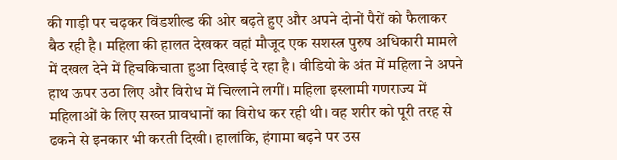की गाड़ी पर चढ़कर विंडशील्ड की ओर बढ़ते हुए और अपने दोनों पैरों को फैलाकर बैठ रही है। महिला की हालत देखकर वहां मौजूद एक सशस्त्र पुरुष अधिकारी मामले में दखल देने में हिचकिचाता हुआ दिखाई दे रहा है। वीडियो के अंत में महिला ने अपने हाथ ऊपर उठा लिए और विरोध में चिल्लाने लगीं। महिला इस्लामी गणराज्य में महिलाओं के लिए सख्त प्रावधानों का विरोध कर रही थी। वह शरीर को पूरी तरह से ढकने से इनकार भी करती दिखी। हालांकि, हंगामा बढ़ने पर उस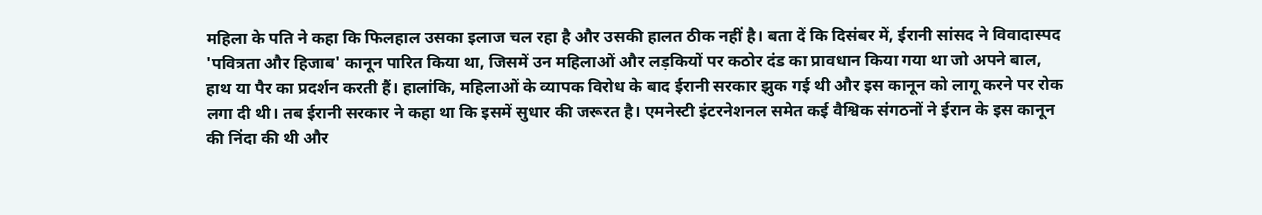महिला के पति ने कहा कि फिलहाल उसका इलाज चल रहा है और उसकी हालत ठीक नहीं है। बता दें कि दिसंबर में, ईरानी सांसद ने विवादास्पद 'पवित्रता और हिजाब' कानून पारित किया था, जिसमें उन महिलाओं और लड़कियों पर कठोर दंड का प्रावधान किया गया था जो अपने बाल, हाथ या पैर का प्रदर्शन करती हैं। हालांकि, महिलाओं के व्यापक विरोध के बाद ईरानी सरकार झुक गई थी और इस कानून को लागू करने पर रोक लगा दी थी। तब ईरानी सरकार ने कहा था कि इसमें सुधार की जरूरत है। एमनेस्टी इंटरनेशनल समेत कई वैश्विक संगठनों ने ईरान के इस कानून की निंदा की थी और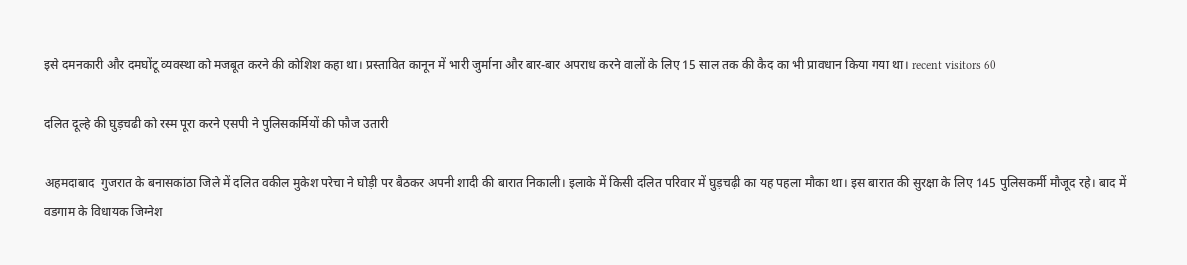इसे दमनकारी और दमघोंटू व्यवस्था को मजबूत करने की कोशिश कहा था। प्रस्तावित कानून में भारी जुर्माना और बार-बार अपराध करने वालों के लिए 15 साल तक की कैद का भी प्रावधान किया गया था। recent visitors 60

दलित दूल्हे की घुड़चढी को रस्म पूरा करने एसपी ने पुलिसकर्मियों की फौज उतारी

अहमदाबाद  गुजरात के बनासकांठा जिले में दलित वकील मुकेश परेचा ने घोड़ी पर बैठकर अपनी शादी की बारात निकाली। इलाके में किसी दलित परिवार में घुड़चढ़ी का यह पहला मौका था। इस बारात की सुरक्षा के लिए 145 पुलिसकर्मी मौजूद रहे। बाद में वडगाम के विधायक जिग्नेश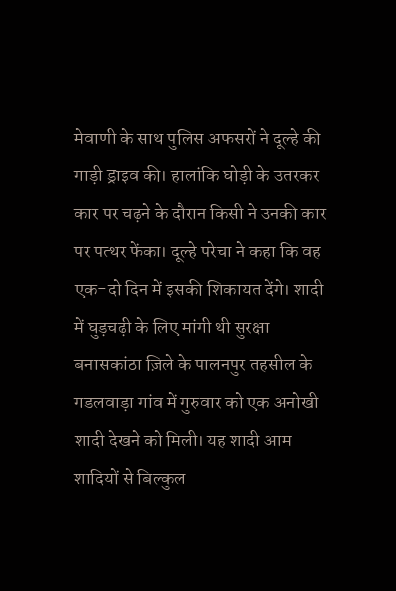मेवाणी के साथ पुलिस अफसरों ने दूल्हे की गाड़ी ड्राइव की। हालांकि घोड़ी के उतरकर कार पर चढ़ने के दौरान किसी ने उनकी कार पर पत्थर फेंका। दूल्हे परेचा ने कहा कि वह एक-दो दिन में इसकी शिकायत देंगे। शादी में घुड़चढ़ी के लिए मांगी थी सुरक्षा बनासकांठा ज़िले के पालनपुर तहसील के गडलवाड़ा गांव में गुरुवार को एक अनोखी शादी देखने को मिली। यह शादी आम शादियों से बिल्कुल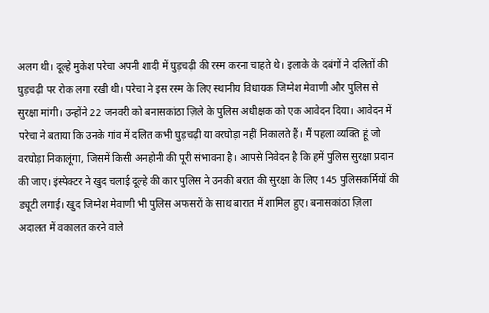अलग थी। दूल्हे मुकेश परेचा अपनी शादी में घुड़चढ़ी की रस्म करना चाहते थे। इलाके के दबंगों ने दलितों की घुड़चढ़ी पर रोक लगा रखी थी। परेचा ने इस रस्म के लिए स्थानीय विधायक जिग्नेश मेवाणी और पुलिस से सुरक्षा मांगी। उन्होंने 22 जनवरी को बनासकांठा ज़िले के पुलिस अधीक्षक को एक आवेदन दिया। आवेदन में परेचा ने बताया कि उनके गांव में दलित कभी घुड़चढ़ी या वरघोड़ा नहीं निकालते हैं। मैं पहला व्यक्ति हूं जो वरघोड़ा निकालूंगा, जिसमें किसी अनहोनी की पूरी संभावना है। आपसे निवेदन है कि हमें पुलिस सुरक्षा प्रदान की जाए। इंस्पेक्टर ने खुद चलाई दूल्हे की कार पुलिस ने उनकी बरात की सुरक्षा के लिए 145 पुलिसकर्मियों की ड्यूटी लगाई। खुद जिग्नेश मेवाणी भी पुलिस अफसरों के साथ बारात में शामिल हुए। बनासकांठा ज़िला अदालत में वकालत करने वाले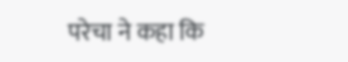परेचा ने कहा कि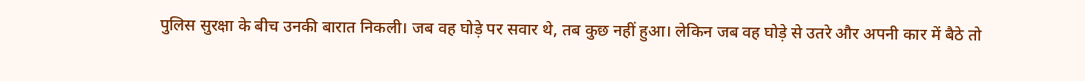पुलिस सुरक्षा के बीच उनकी बारात निकली। जब वह घोड़े पर सवार थे, तब कुछ नहीं हुआ। लेकिन जब वह घोड़े से उतरे और अपनी कार में बैठे तो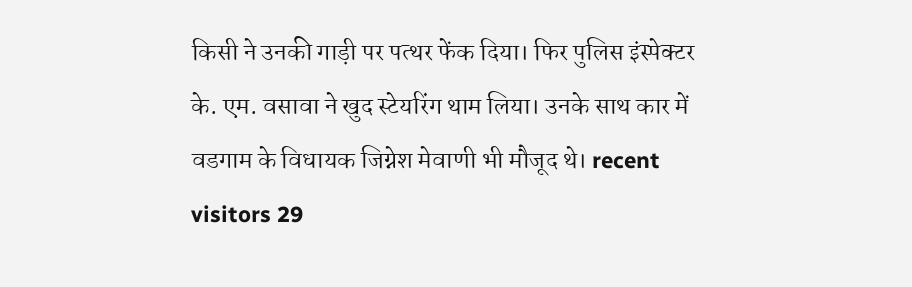किसी ने उनकी गाड़ी पर पत्थर फेंक दिया। फिर पुलिस इंस्पेक्टर के. एम. वसावा ने खुद स्टेयरिंग थाम लिया। उनके साथ कार में वडगाम के विधायक जिग्नेश मेवाणी भी मौजूद थे। recent visitors 29